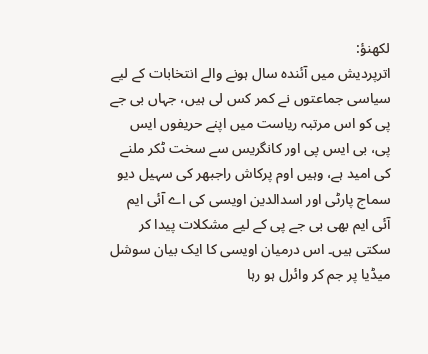لکھنؤ:
اترپردیش میں آئندہ سال ہونے والے انتخابات کے لیے سیاسی جماعتوں نے کمر کس لی ہیں، جہاں بی جے پی کو اس مرتبہ ریاست میں اپنے حریفوں ایس پی، بی ایس پی اور کانگریس سے سخت ٹکر ملنے کی امید ہے، وہیں اوم پرکاش راجبھر کی سہیل دیو سماج پارٹی اور اسدالدین اویسی کی اے آئی ایم آئی ایم بھی بی جے پی کے لیے مشکلات پیدا کر سکتی ہیں۔ اس درمیان اویسی کا ایک بیان سوشل میڈیا پر جم کر وائرل ہو رہا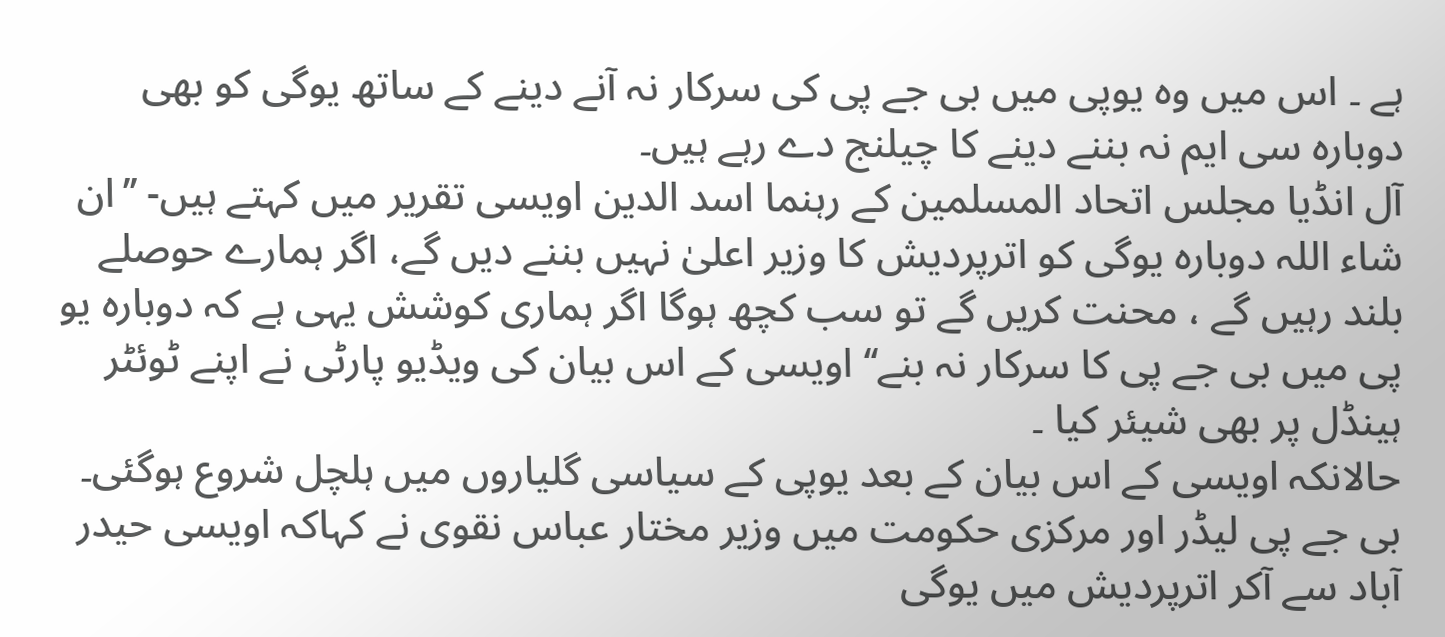ہے ۔ اس میں وہ یوپی میں بی جے پی کی سرکار نہ آنے دینے کے ساتھ یوگی کو بھی دوبارہ سی ایم نہ بننے دینے کا چیلنج دے رہے ہیں۔
آل انڈیا مجلس اتحاد المسلمین کے رہنما اسد الدین اویسی تقریر میں کہتے ہیں- ’’ان شاء اللہ دوبارہ یوگی کو اترپردیش کا وزیر اعلیٰ نہیں بننے دیں گے، اگر ہمارے حوصلے بلند رہیں گے ، محنت کریں گے تو سب کچھ ہوگا اگر ہماری کوشش یہی ہے کہ دوبارہ یو پی میں بی جے پی کا سرکار نہ بنے‘‘ اویسی کے اس بیان کی ویڈیو پارٹی نے اپنے ٹوئٹر ہینڈل پر بھی شیئر کیا ۔
حالانکہ اویسی کے اس بیان کے بعد یوپی کے سیاسی گلیاروں میں ہلچل شروع ہوگئی۔ بی جے پی لیڈر اور مرکزی حکومت میں وزیر مختار عباس نقوی نے کہاکہ اویسی حیدر آباد سے آکر اترپردیش میں یوگی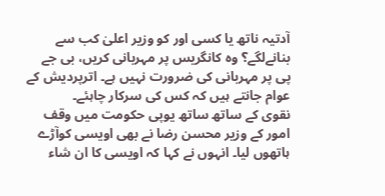آدتیہ ناتھ یا کسی اور کو وزیر اعلیٰ کب سے بنانےلگے؟ وہ کانگریس پر مہربانی کریں، بی جے پی پر مہربانی کی ضرورت نہیں ہے۔ اترپردیش کے عوام جانتے ہیں کہ کس کی سرکار چاہئے۔
نقوی کے ساتھ ساتھ یوپی حکومت میں وقف امور کے وزیر محسن رضا نے بھی اویسی کوآڑے ہاتھوں لیا۔ انہوں نے کہا کہ اویسی کا ان شاء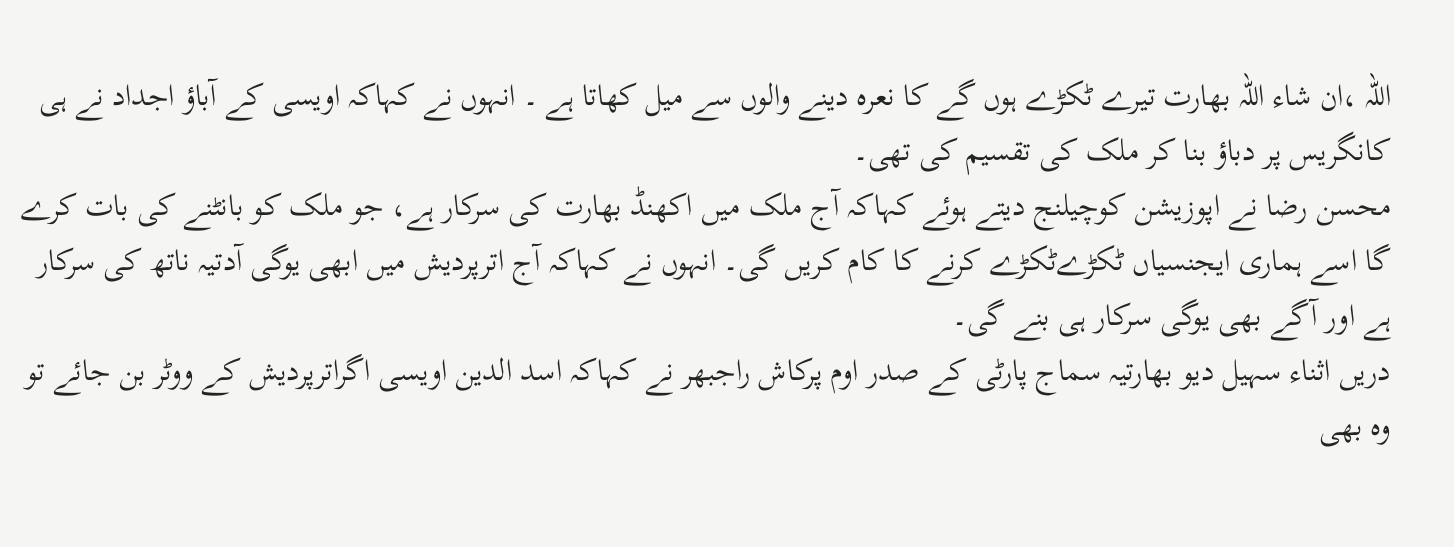اللہ ،ان شاء اللہ بھارت تیرے ٹکڑے ہوں گے کا نعرہ دینے والوں سے میل کھاتا ہے ۔ انہوں نے کہاکہ اویسی کے آباؤ اجداد نے ہی کانگریس پر دباؤ بنا کر ملک کی تقسیم کی تھی۔
محسن رضا نے اپوزیشن کوچیلنج دیتے ہوئے کہاکہ آج ملک میں اکھنڈ بھارت کی سرکار ہے، جو ملک کو بانٹنے کی بات کرے گا اسے ہماری ایجنسیاں ٹکڑےٹکڑے کرنے کا کام کریں گی۔ انہوں نے کہاکہ آج اترپردیش میں ابھی یوگی آدتیہ ناتھ کی سرکار ہے اور آگے بھی یوگی سرکار ہی بنے گی۔
دریں اثناء سہیل دیو بھارتیہ سماج پارٹی کے صدر اوم پرکاش راجبھر نے کہاکہ اسد الدین اویسی اگراترپردیش کے ووٹر بن جائے تو وہ بھی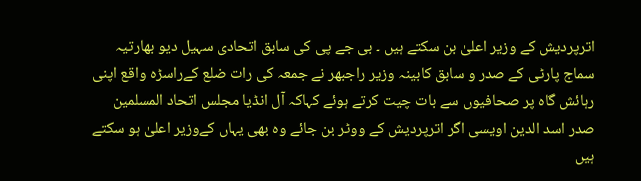اترپردیش کے وزیر اعلیٰ بن سکتے ہیں ۔ بی جے پی کی سابق اتحادی سہیل دیو بھارتیہ سماج پارٹی کے صدر و سابق کابینہ وزیر راجبھر نے جمعہ کی رات ضلع کےراسڑہ واقع اپنی رہائش گاہ پر صحافیوں سے بات چیت کرتے ہوئے کہاکہ آل انڈیا مجلس اتحاد المسلمین صدر اسد الدین اویسی اگر اترپردیش کے ووٹر بن جائے وہ بھی یہاں کےوزیر اعلیٰ ہو سکتے ہیں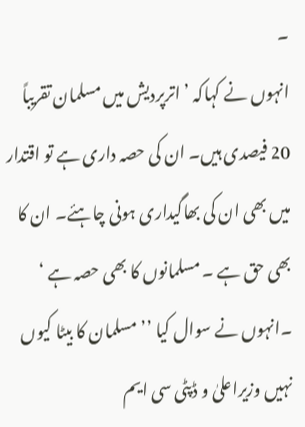۔
انہوں نے کہاکہ ’ اترپردیش میں مسلمان تقریباً 20 فیصدی ہیں۔ ان کی حصہ داری ہے تو اقتدار میں بھی ان کی بھاگیداری ہونی چاہئے۔ ان کا بھی حق ہے ۔ مسلمانوں کا بھی حصہ ہے ‘ ۔انہوں نے سوال کیا ’’ مسلمان کا بیٹا کیوں نہیں وزیراعلیٰ و ڈپٹی سی ایم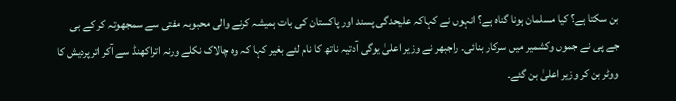بن سکتا ہے؟ کیا مسلمان ہونا گناہ ہے؟ انہوں نے کہاکہ علیحدگی پسند اور پاکستان کی بات ہمیشہ کرنے والی محبوبہ مفتی سے سمجھوتہ کر کے بی جے پی نے جموں وکشمیر میں سرکار بنائی۔ راجبھر نے وزیر اعلیٰ یوگی آدتیہ ناتھ کا نام لئے بغیر کہا کہ وہ چالاک نکلے ورنہ اتراکھنڈ سے آکر اترپردیش کا ووٹر بن کر وزیر اعلیٰ بن گئے۔